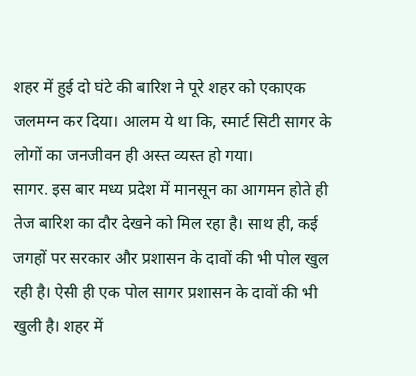शहर में हुई दो घंटे की बारिश ने पूरे शहर को एकाएक जलमग्न कर दिया। आलम ये था कि, स्मार्ट सिटी सागर के लोगों का जनजीवन ही अस्त व्यस्त हो गया।
सागर. इस बार मध्य प्रदेश में मानसून का आगमन होते ही तेज बारिश का दौर देखने को मिल रहा है। साथ ही, कई जगहों पर सरकार और प्रशासन के दावों की भी पोल खुल रही है। ऐसी ही एक पोल सागर प्रशासन के दावों की भी खुली है। शहर में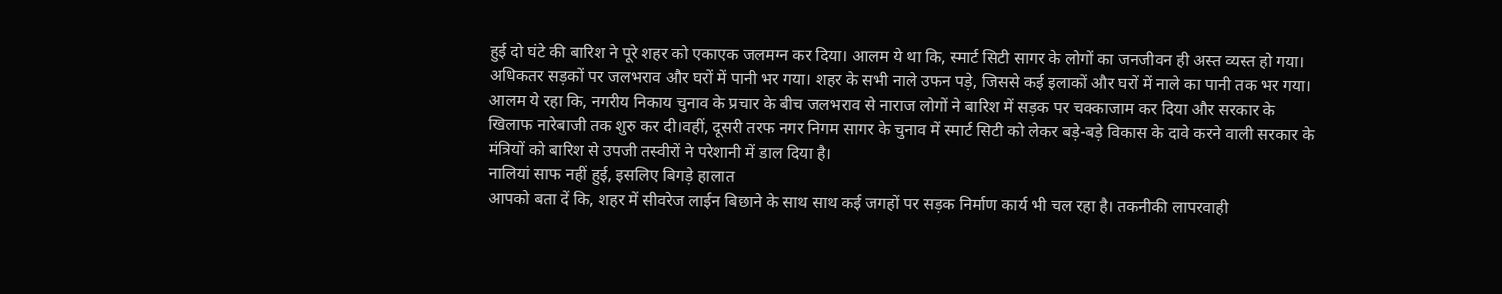हुई दो घंटे की बारिश ने पूरे शहर को एकाएक जलमग्न कर दिया। आलम ये था कि, स्मार्ट सिटी सागर के लोगों का जनजीवन ही अस्त व्यस्त हो गया। अधिकतर सड़कों पर जलभराव और घरों में पानी भर गया। शहर के सभी नाले उफन पड़े, जिससे कई इलाकों और घरों में नाले का पानी तक भर गया।
आलम ये रहा कि, नगरीय निकाय चुनाव के प्रचार के बीच जलभराव से नाराज लोगों ने बारिश में सड़क पर चक्काजाम कर दिया और सरकार के खिलाफ नारेबाजी तक शुरु कर दी।वहीं, दूसरी तरफ नगर निगम सागर के चुनाव में स्मार्ट सिटी को लेकर बड़े-बड़े विकास के दावे करने वाली सरकार के मंत्रियों को बारिश से उपजी तस्वीरों ने परेशानी में डाल दिया है।
नालियां साफ नहीं हुई, इसलिए बिगड़े हालात
आपको बता दें कि, शहर में सीवरेज लाईन बिछाने के साथ साथ कई जगहों पर सड़क निर्माण कार्य भी चल रहा है। तकनीकी लापरवाही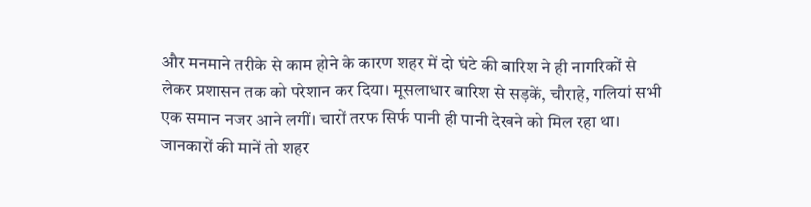और मनमाने तरीके से काम होने के कारण शहर में दो घंटे की बारिश ने ही नागरिकों से लेकर प्रशासन तक को परेशान कर दिया। मूसलाधार बारिश से सड़कें, चौराहे, गलियां सभी एक समान नजर आने लगीं। चारों तरफ सिर्फ पानी ही पानी देखने को मिल रहा था। जानकारों की मानें तो शहर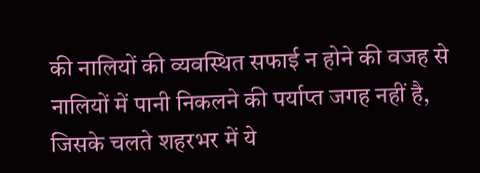की नालियों की व्यवस्थित सफाई न होने की वजह से नालियों में पानी निकलने की पर्याप्त जगह नहीं है, जिसके चलते शहरभर में ये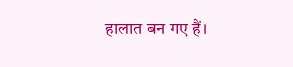हालात बन गए हैं।